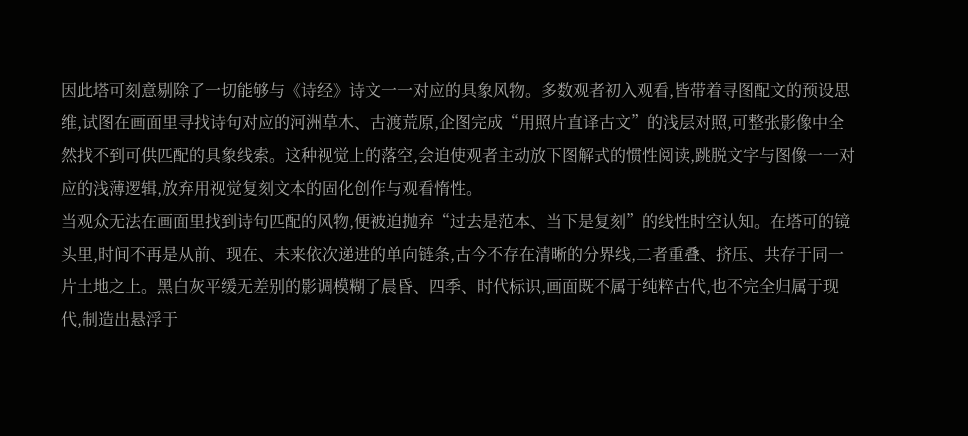因此塔可刻意剔除了一切能够与《诗经》诗文一一对应的具象风物。多数观者初入观看,皆带着寻图配文的预设思维,试图在画面里寻找诗句对应的河洲草木、古渡荒原,企图完成“用照片直译古文”的浅层对照,可整张影像中全然找不到可供匹配的具象线索。这种视觉上的落空,会迫使观者主动放下图解式的惯性阅读,跳脱文字与图像一一对应的浅薄逻辑,放弃用视觉复刻文本的固化创作与观看惰性。
当观众无法在画面里找到诗句匹配的风物,便被迫抛弃“过去是范本、当下是复刻”的线性时空认知。在塔可的镜头里,时间不再是从前、现在、未来依次递进的单向链条,古今不存在清晰的分界线,二者重叠、挤压、共存于同一片土地之上。黑白灰平缓无差别的影调模糊了晨昏、四季、时代标识,画面既不属于纯粹古代,也不完全归属于现代,制造出悬浮于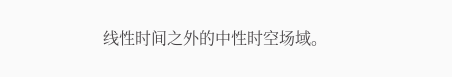线性时间之外的中性时空场域。